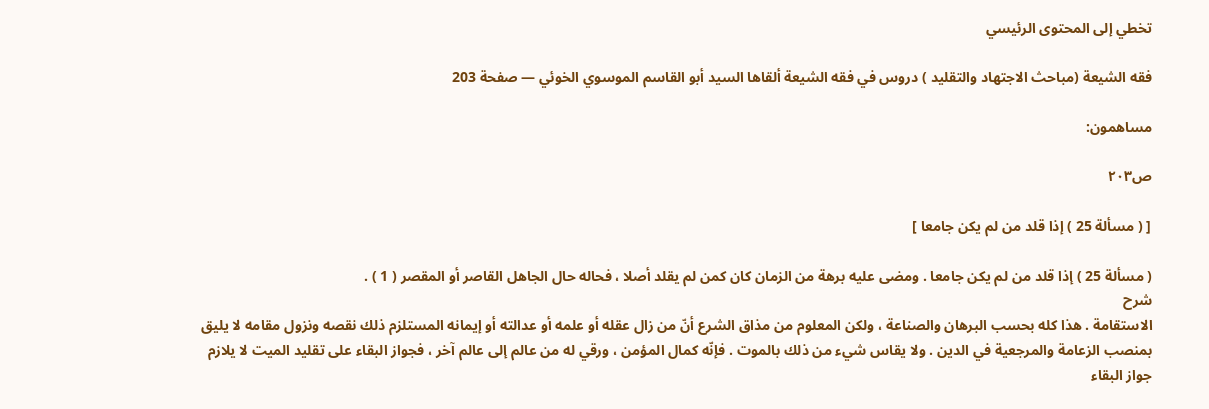تخطي إلى المحتوى الرئيسي

فقه الشيعة (مباحث الاجتهاد والتقليد ) دروس في فقه الشيعة ألقاها السيد أبو القاسم الموسوي الخوئي — صفحة 203

مساهمون:

ص٢٠٣

[ ( مسألة 25 ) إذا قلد من لم يكن جامعا ]

( مسألة 25 ) إذا قلد من لم يكن جامعا . ومضى عليه برهة من الزمان كان كمن لم يقلد أصلا ، فحاله حال الجاهل القاصر أو المقصر ( 1 ) .
شرح
الاستقامة . هذا كله بحسب البرهان والصناعة ، ولكن المعلوم من مذاق الشرع أنّ من زال عقله أو علمه أو عدالته أو إيمانه المستلزم ذلك نقصه ونزول مقامه لا يليق بمنصب الزعامة والمرجعية في الدين . ولا يقاس شيء من ذلك بالموت . فإنّه كمال المؤمن ، ورقي له من عالم إلى عالم آخر ، فجواز البقاء على تقليد الميت لا يلازم جواز البقاء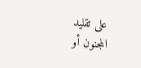على تقليد المجنون أو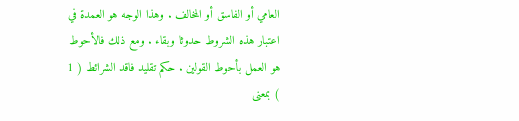العامي أو الفاسق أو المخالف . وهذا الوجه هو العمدة في اعتبار هذه الشروط حدوثا وبقاء . ومع ذلك فالأحوط هو العمل بأحوط القولين . حكم تقليد فاقد الشرائط ( 1 ) بمعنى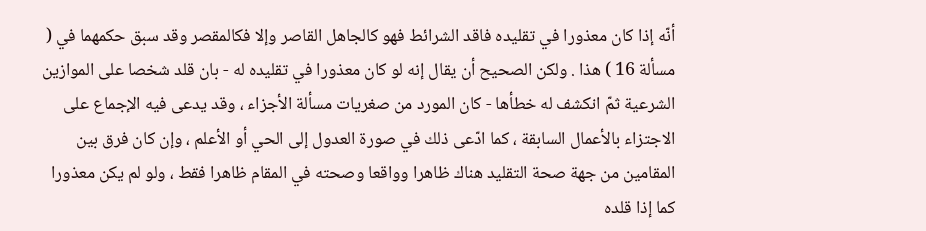أنّه إذا كان معذورا في تقليده فاقد الشرائط فهو كالجاهل القاصر وإلا فكالمقصر وقد سبق حكمهما في ( مسألة 16 ) هذا . ولكن الصحيح أن يقال إنه لو كان معذورا في تقليده له - بان قلد شخصا على الموازين الشرعية ثمّ انكشف له خطأها - كان المورد من صغريات مسألة الأجزاء ، وقد يدعى فيه الإجماع على الاجتزاء بالأعمال السابقة ، كما ادّعى ذلك في صورة العدول إلى الحي أو الأعلم ، وإن كان فرق بين المقامين من جهة صحة التقليد هناك ظاهرا وواقعا وصحته في المقام ظاهرا فقط ، ولو لم يكن معذورا كما إذا قلده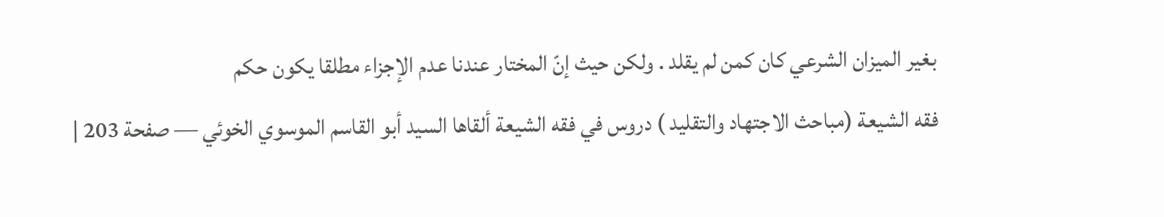بغير الميزان الشرعي كان كمن لم يقلد . ولكن حيث إنّ المختار عندنا عدم الإجزاء مطلقا يكون حكم
فقه الشيعة (مباحث الاجتهاد والتقليد ) دروس في فقه الشيعة ألقاها السيد أبو القاسم الموسوي الخوئي — صفحة 203 |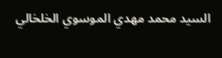السيد محمد مهدي الموسوي الخلخالي